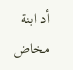أد ابنة مخاض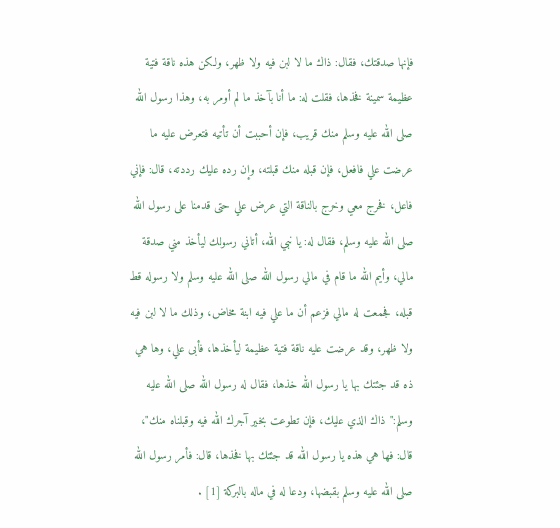فإنها صدقتك، فقال: ذاك ما لا لبن فيه ولا ظهر، ولكن هذه ناقة فتية عظيمة سمينة فخذها، فقلت له: ما أنا بآخذ ما لم أومر به، وهذا رسول الله صلى الله عليه وسلم منك قريب، فإن أحببت أن تأتيه فتعرض عليه ما عرضت علي فافعل، فإن قبله منك قبلته، وإن رده عليك رددته، قال: فإني فاعل، فخرج معي وخرج بالناقة التي عرض علي حتى قدمنا على رسول الله صلى الله عليه وسلم، فقال له: يا نبي الله، أتاني رسولك ليأخذ مني صدقة مالي، وأيم الله ما قام في مالي رسول الله صلى الله عليه وسلم ولا رسوله قط قبله، فجمعت له مالي فزعم أن ما علي فيه ابنة مخاض، وذلك ما لا لبن فيه ولا ظهر، وقد عرضت عليه ناقة فتية عظيمة ليأخذها، فأبى علي، وها هي ذه قد جئتك بها يا رسول الله خذها، فقال له رسول الله صلى الله عليه وسلم:"ذاك الذي عليك، فإن تطوعت بخير آجرك الله فيه وقبلناه منك"، قال: فها هي هذه يا رسول الله قد جئتك بها فخذها، قال: فأمر رسول الله صلى الله عليه وسلم بقبضها، ودعا له في ماله بالبركة [1] .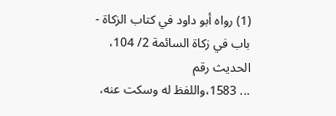(1) رواه أبو داود في كتاب الزكاة - باب في زكاة السائمة 2/ 104، الحديث رقم
... 1583،واللفظ له وسكت عنه،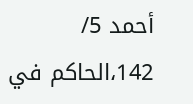أحمد 5/ 142،الحاكم في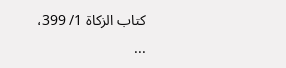كتاب الزكاة 1/ 399،
...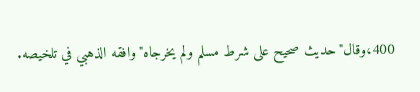400،وقال"حديث صحيح على شرط مسلم ولم يخرجاه"وافقه الذهبي في تلخيصه.